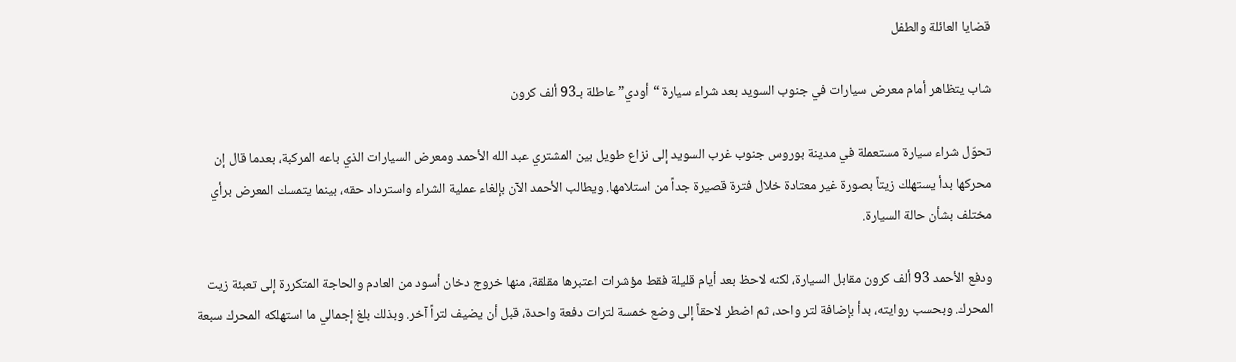قضايا العائلة والطفل

شاب يتظاهر أمام معرض سيارات في جنوب السويد بعد شراء سيارة “أودي” عاطلة بـ93 ألف كرون

تحوّل شراء سيارة مستعملة في مدينة بوروس جنوب غرب السويد إلى نزاع طويل بين المشتري عبد الله الأحمد ومعرض السيارات الذي باعه المركبة، بعدما قال إن محركها بدأ يستهلك زيتاً بصورة غير معتادة خلال فترة قصيرة جداً من استلامها. ويطالب الأحمد الآن بإلغاء عملية الشراء واسترداد حقه، بينما يتمسك المعرض برأي مختلف بشأن حالة السيارة.

ودفع الأحمد 93 ألف كرون مقابل السيارة، لكنه لاحظ بعد أيام قليلة فقط مؤشرات اعتبرها مقلقة، منها خروج دخان أسود من العادم والحاجة المتكررة إلى تعبئة زيت المحرك. وبحسب روايته، بدأ بإضافة لتر واحد، ثم اضطر لاحقاً إلى وضع خمسة لترات دفعة واحدة، قبل أن يضيف لتراً آخر. وبذلك بلغ إجمالي ما استهلكه المحرك سبعة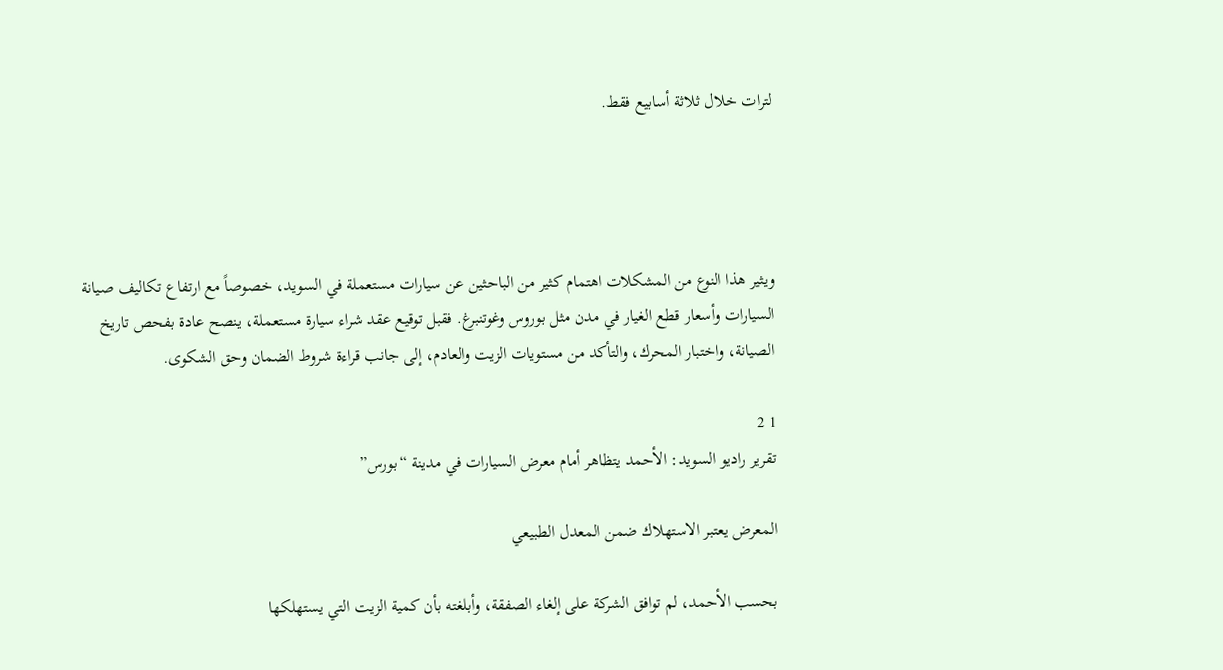لترات خلال ثلاثة أسابيع فقط.




ويثير هذا النوع من المشكلات اهتمام كثير من الباحثين عن سيارات مستعملة في السويد، خصوصاً مع ارتفاع تكاليف صيانة السيارات وأسعار قطع الغيار في مدن مثل بوروس وغوتنبرغ. فقبل توقيع عقد شراء سيارة مستعملة، ينصح عادة بفحص تاريخ الصيانة، واختبار المحرك، والتأكد من مستويات الزيت والعادم، إلى جانب قراءة شروط الضمان وحق الشكوى.

1 2
تقرير راديو السويد: الأحمد يتظاهر أمام معرض السيارات في مدينة “بورس”

المعرض يعتبر الاستهلاك ضمن المعدل الطبيعي

بحسب الأحمد، لم توافق الشركة على إلغاء الصفقة، وأبلغته بأن كمية الزيت التي يستهلكها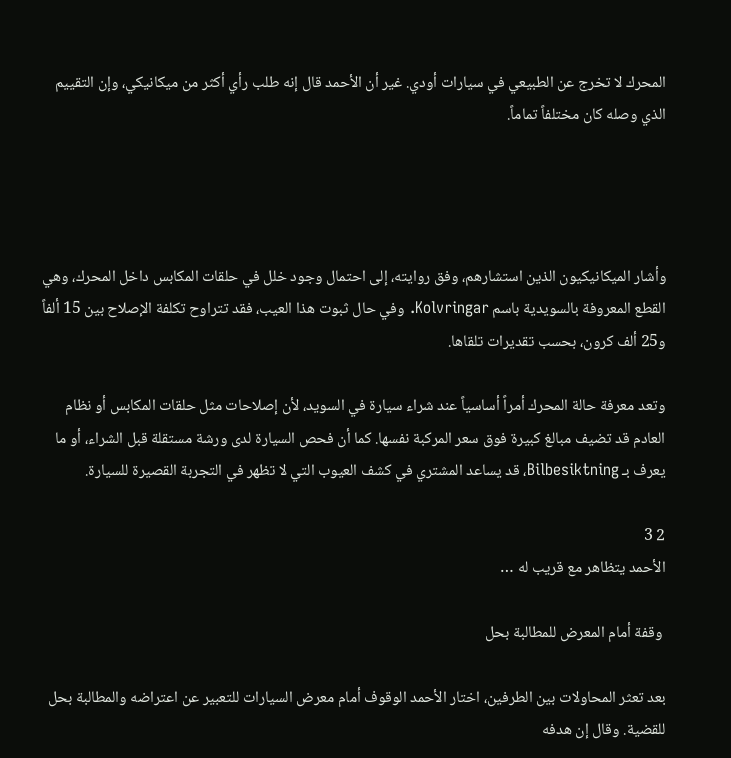المحرك لا تخرج عن الطبيعي في سيارات أودي. غير أن الأحمد قال إنه طلب رأي أكثر من ميكانيكي، وإن التقييم الذي وصله كان مختلفاً تماماً.




وأشار الميكانيكيون الذين استشارهم، وفق روايته، إلى احتمال وجود خلل في حلقات المكابس داخل المحرك، وهي القطع المعروفة بالسويدية باسم Kolvringar. وفي حال ثبوت هذا العيب، فقد تتراوح تكلفة الإصلاح بين 15 ألفاً و25 ألف كرون، بحسب تقديرات تلقاها.

وتعد معرفة حالة المحرك أمراً أساسياً عند شراء سيارة في السويد، لأن إصلاحات مثل حلقات المكابس أو نظام العادم قد تضيف مبالغ كبيرة فوق سعر المركبة نفسها. كما أن فحص السيارة لدى ورشة مستقلة قبل الشراء، أو ما يعرف بـ Bilbesiktning، قد يساعد المشتري في كشف العيوب التي لا تظهر في التجربة القصيرة للسيارة.

2 3
الأحمد يتظاهر مع قريب له …

 وقفة أمام المعرض للمطالبة بحل

بعد تعثر المحاولات بين الطرفين، اختار الأحمد الوقوف أمام معرض السيارات للتعبير عن اعتراضه والمطالبة بحل للقضية. وقال إن هدفه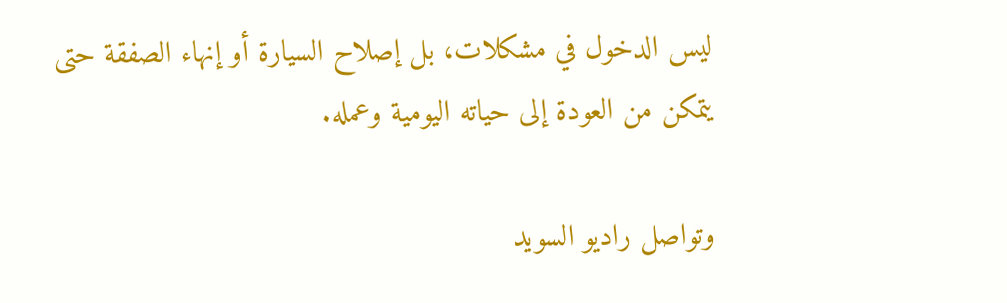ليس الدخول في مشكلات، بل إصلاح السيارة أو إنهاء الصفقة حتى يتمكن من العودة إلى حياته اليومية وعمله.

وتواصل راديو السويد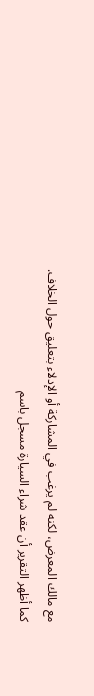مع مالك المعرض، لكنه لم يرغب في المشاركة أو الإدلاء بتعليق حول الخلاف. كما أظهر التقرير أن عقد شراء السيارة مسجل باسم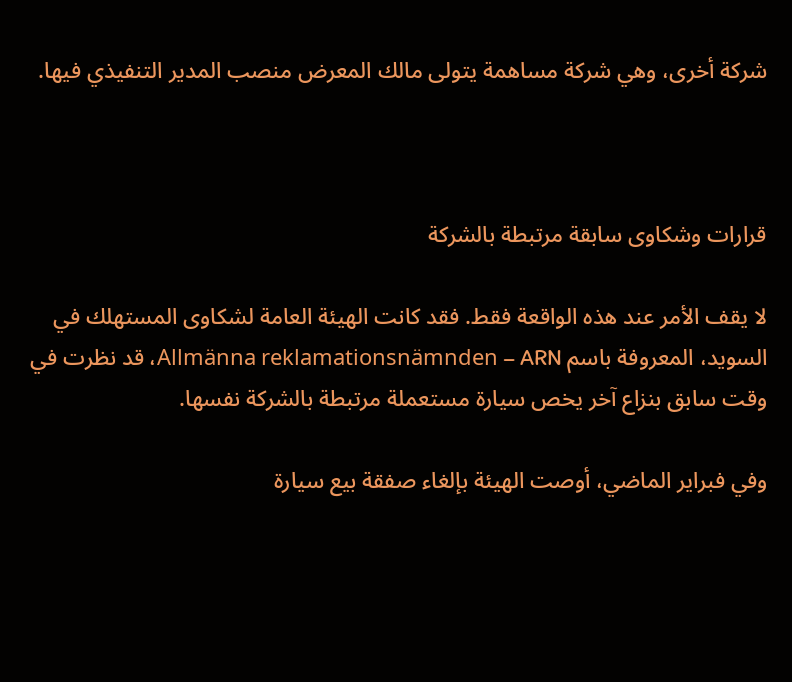شركة أخرى، وهي شركة مساهمة يتولى مالك المعرض منصب المدير التنفيذي فيها.



قرارات وشكاوى سابقة مرتبطة بالشركة

لا يقف الأمر عند هذه الواقعة فقط. فقد كانت الهيئة العامة لشكاوى المستهلك في السويد، المعروفة باسم Allmänna reklamationsnämnden – ARN، قد نظرت في وقت سابق بنزاع آخر يخص سيارة مستعملة مرتبطة بالشركة نفسها.

وفي فبراير الماضي، أوصت الهيئة بإلغاء صفقة بيع سيارة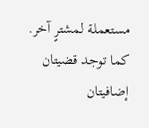مستعملة لمشترٍ آخر. كما توجد قضيتان إضافيتان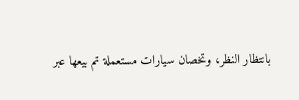بانتظار النظر، وتخصان سيارات مستعملة تم بيعها عبر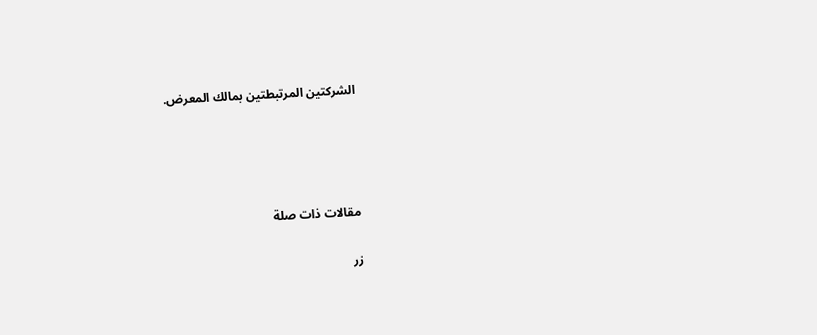الشركتين المرتبطتين بمالك المعرض.




مقالات ذات صلة

زر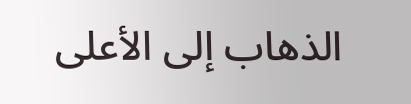الذهاب إلى الأعلى